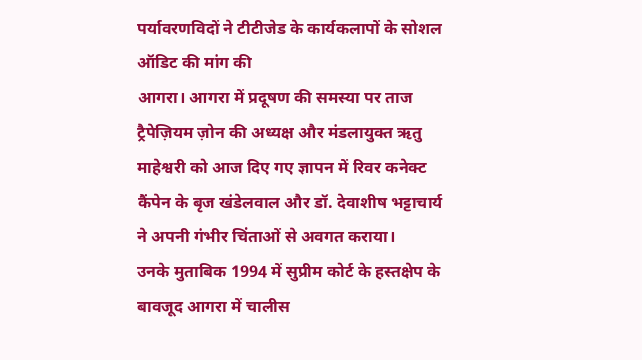पर्यावरणविदों ने टीटीजेड के कार्यकलापों के सोशल ऑडिट की मांग की
आगरा। आगरा में प्रदूषण की समस्या पर ताज ट्रैपेज़ियम ज़ोन की अध्यक्ष और मंडलायुक्त ऋतु माहेश्वरी को आज दिए गए ज्ञापन में रिवर कनेक्ट कैंपेन के बृज खंडेलवाल और डॉ. देवाशीष भट्टाचार्य ने अपनी गंभीर चिंताओं से अवगत कराया।
उनके मुताबिक 1994 में सुप्रीम कोर्ट के हस्तक्षेप के बावजूद आगरा में चालीस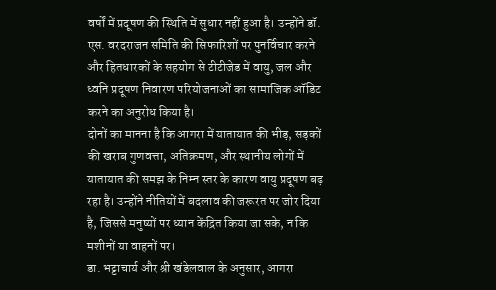वर्षों में प्रदूषण की स्थिति में सुधार नहीं हुआ है। उन्होंने डॉ. एस. वरदराजन समिति की सिफारिशों पर पुनर्विचार करने और हितधारकों के सहयोग से टीटीजेड में वायु, जल और ध्वनि प्रदूषण निवारण परियोजनाओं का सामाजिक ऑडिट करने का अनुरोध किया है।
दोनों का मानना है कि आगरा में यातायात की भीड़, सड़कों की खराब गुणवत्ता, अतिक्रमण, और स्थानीय लोगों में यातायात की समझ के निम्न स्तर के कारण वायु प्रदूषण बढ़ रहा है। उन्होंने नीतियों में बदलाव की जरूरत पर जोर दिया है, जिससे मनुष्यों पर ध्यान केंद्रित किया जा सके, न कि मशीनों या वाहनों पर।
डा. भट्टाचार्य और श्री खंडेलवाल के अनुसार, आगरा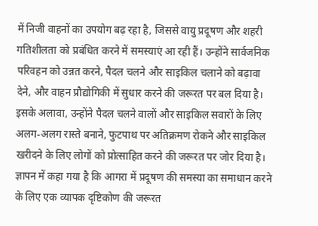में निजी वाहनों का उपयोग बढ़ रहा है, जिससे वायु प्रदूषण और शहरी गतिशीलता को प्रबंधित करने में समस्याएं आ रही हैं। उन्होंने सार्वजनिक परिवहन को उन्नत करने, पैदल चलने और साइकिल चलाने को बढ़ावा देने, और वाहन प्रौद्योगिकी में सुधार करने की जरूरत पर बल दिया है।
इसके अलावा, उन्होंने पैदल चलने वालों और साइकिल सवारों के लिए अलग-अलग रास्ते बनाने, फुटपाथ पर अतिक्रमण रोकने और साइकिल खरीदने के लिए लोगों को प्रोत्साहित करने की जरूरत पर जोर दिया है।
ज्ञापन में कहा गया है कि आगरा में प्रदूषण की समस्या का समाधान करने के लिए एक व्यापक दृष्टिकोण की जरूरत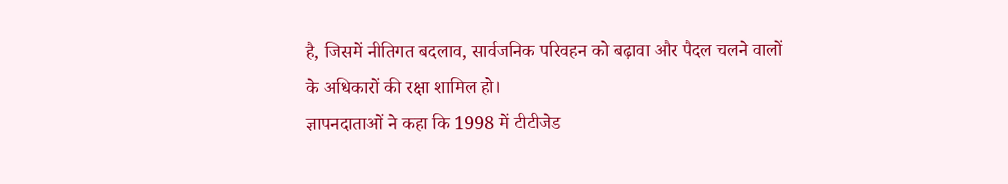है, जिसमें नीतिगत बदलाव, सार्वजनिक परिवहन को बढ़ावा और पैदल चलने वालों के अधिकारों की रक्षा शामिल हो।
ज्ञापनदाताओं ने कहा कि 1998 में टीटीजेड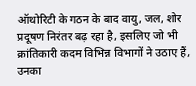ऑथोरिटी के गठन के बाद वायु, जल, शोर प्रदूषण निरंतर बढ़ रहा है, इसलिए जो भी क्रांतिकारी कदम विभिन्न विभागों ने उठाए हैं, उनका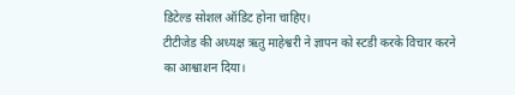डिटेल्ड सोशल ऑडिट होना चाहिए।
टीटीजेड की अध्यक्ष ऋतु माहेश्वरी ने ज्ञापन को स्टडी करके विचार करने का आश्वाशन दिया।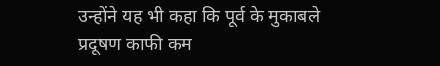उन्होंने यह भी कहा कि पूर्व के मुकाबले प्रदूषण काफी कम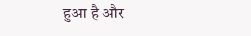हुआ है और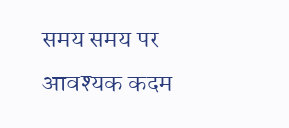समय समय पर आवश्यक कदम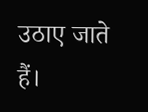उठाए जाते हैं।